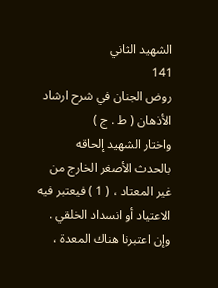الشهيد الثاني
141
روض الجنان في شرح ارشاد الأذهان ( ط . ج )
واختار الشهيد إلحاقه بالحدث الأصغر الخارج من غير المعتاد ، ( 1 ) فيعتبر فيه الاعتياد أو انسداد الخلقي . وإن اعتبرنا هناك المعدة ،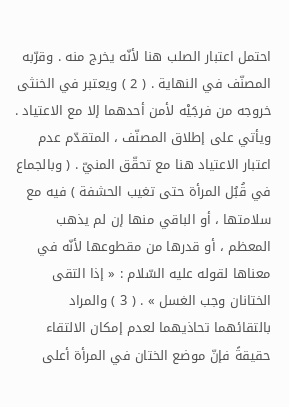احتمل اعتبار الصلب هنا لأنّه يخرج منه . وقرّبه المصنّف في النهاية . ( 2 ) ويعتبر في الخنثى خروجه من فرجَيْه لأمن أحدهما إلا مع الاعتياد . ويأتي على إطلاق المصنّف ، المتقدّم عدم اعتبار الاعتياد هنا مع تحقّق المنيّ . ( وبالجماع في قُبُل المرأة حتى تغيب الحشفة ) فيه مع سلامتها ، أو الباقي منها إن لم يذهب المعظم ، أو قدرها من مقطوعها لأنّه في معناها لقوله عليه السّلام : « إذا التقى الختانان وجب الغسل » . ( 3 ) والمراد بالتقائهما تحاذيهما لعدم إمكان الالتقاء حقيقةً فإنّ موضع الختان في المرأة أعلى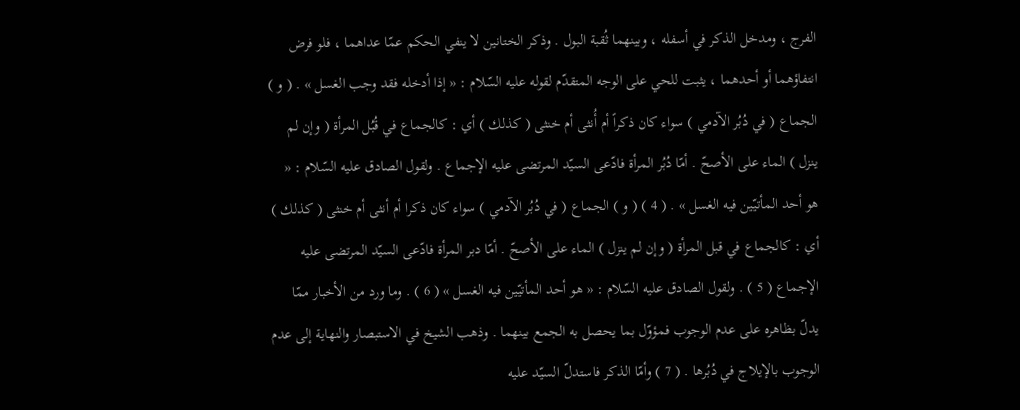الفرج ، ومدخل الذكر في أسفله ، وبينهما ثُقبة البول . وذكر الختانين لا ينفي الحكم عمّا عداهما ، فلو فرض انتفاؤهما أو أحدهما ، يثبت للحي على الوجه المتقدّم لقوله عليه السّلام : « إذا أدخله فقد وجب الغسل » . ( و ) الجماع ( في دُبُر الآدمي ) سواء كان ذكراً أم أُنثى أم خنثى ( كذلك ) أي : كالجماع في قُبُل المرأة ( وإن لم ينزل ) الماء على الأصحّ . أمّا دُبُر المرأة فادّعى السيّد المرتضى عليه الإجماع . ولقول الصادق عليه السّلام : « هو أحد المأتيّين فيه الغسل » . ( 4 ) ( و ) الجماع ( في دُبُر الآدمي ) سواء كان ذكرا أم أنثى أم خنثى ( كذلك ) أي : كالجماع في قبل المرأة ( وإن لم ينزل ) الماء على الأصحّ . أمّا دبر المرأة فادّعى السيّد المرتضى عليه الإجماع ( 5 ) . ولقول الصادق عليه السّلام : « هو أحد المأتيّين فيه الغسل » ( 6 ) . وما ورد من الأخبار ممّا يدلّ بظاهره على عدم الوجوب فمؤوّل بما يحصل به الجمع بينهما . وذهب الشيخ في الاستبصار والنهاية إلى عدم الوجوب بالإيلاج في دُبُرها . ( 7 ) وأمّا الذكر فاستدلّ السيّد عليه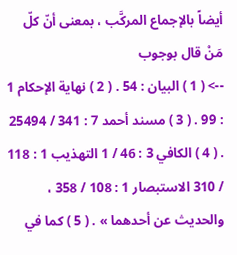أيضاً بالإجماع المركَّب ، بمعنى أنّ كلّ مَنْ قال بوجوب
--> ( 1 ) البيان : 54 . ( 2 ) نهاية الإحكام 1 : 99 . ( 3 ) مسند أحمد 7 : 341 / 25494 . ( 4 ) الكافي 3 : 46 / 1 التهذيب 1 : 118 / 310 الاستبصار 1 : 108 / 358 ، والحديث عن أحدهما » . ( 5 ) كما في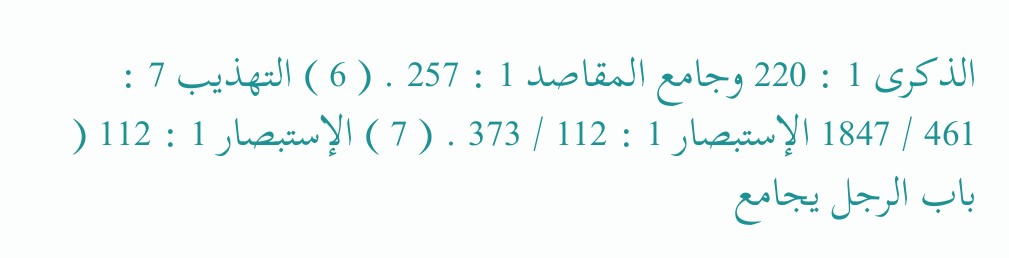الذكرى 1 : 220 وجامع المقاصد 1 : 257 . ( 6 ) التهذيب 7 : 461 / 1847 الإستبصار 1 : 112 / 373 . ( 7 ) الإستبصار 1 : 112 ( باب الرجل يجامع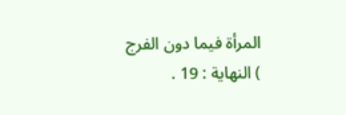المرأة فيما دون الفرج ) النهاية : 19 .